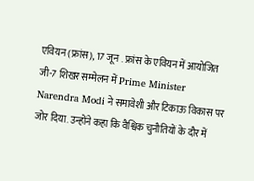एवियन (फ्रांस), 17 जून . फ्रांस के एवियन में आयोजित जी-7 शिखर सम्मेलन में Prime Minister Narendra Modi ने समावेशी और टिकाऊ विकास पर जोर दिया. उन्होंने कहा कि वैश्विक चुनौतियों के दौर में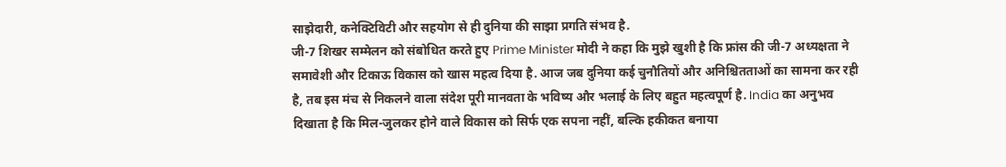साझेदारी, कनेक्टिविटी और सहयोग से ही दुनिया की साझा प्रगति संभव है.
जी-7 शिखर सम्मेलन को संबोधित करते हुए Prime Minister मोदी ने कहा कि मुझे खुशी है कि फ्रांस की जी-7 अध्यक्षता ने समावेशी और टिकाऊ विकास को खास महत्व दिया है. आज जब दुनिया कई चुनौतियों और अनिश्चितताओं का सामना कर रही है, तब इस मंच से निकलने वाला संदेश पूरी मानवता के भविष्य और भलाई के लिए बहुत महत्वपूर्ण है. India का अनुभव दिखाता है कि मिल-जुलकर होने वाले विकास को सिर्फ एक सपना नहीं, बल्कि हकीकत बनाया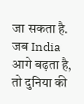जा सकता है. जब India आगे बढ़ता है, तो दुनिया की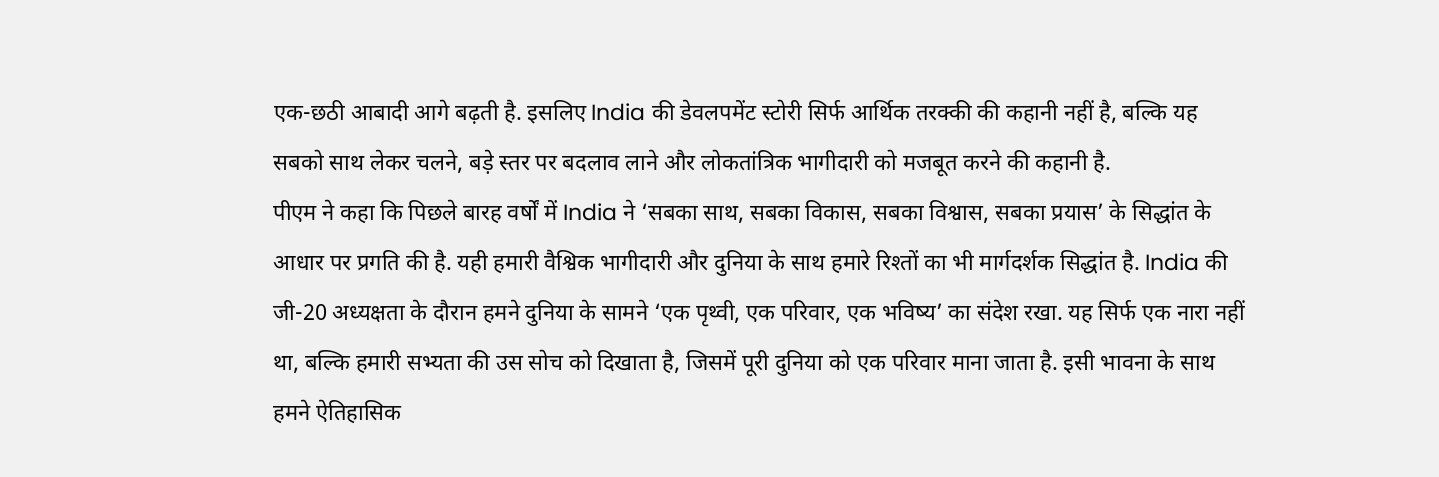एक-छठी आबादी आगे बढ़ती है. इसलिए India की डेवलपमेंट स्टोरी सिर्फ आर्थिक तरक्की की कहानी नहीं है, बल्कि यह सबको साथ लेकर चलने, बड़े स्तर पर बदलाव लाने और लोकतांत्रिक भागीदारी को मजबूत करने की कहानी है.
पीएम ने कहा कि पिछले बारह वर्षों में India ने ‘सबका साथ, सबका विकास, सबका विश्वास, सबका प्रयास’ के सिद्धांत के आधार पर प्रगति की है. यही हमारी वैश्विक भागीदारी और दुनिया के साथ हमारे रिश्तों का भी मार्गदर्शक सिद्धांत है. India की जी-20 अध्यक्षता के दौरान हमने दुनिया के सामने ‘एक पृथ्वी, एक परिवार, एक भविष्य’ का संदेश रखा. यह सिर्फ एक नारा नहीं था, बल्कि हमारी सभ्यता की उस सोच को दिखाता है, जिसमें पूरी दुनिया को एक परिवार माना जाता है. इसी भावना के साथ हमने ऐतिहासिक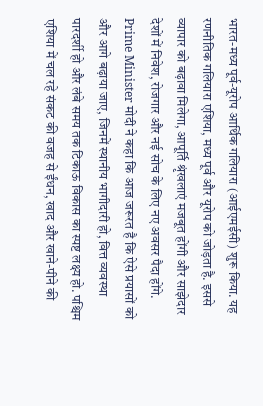भारत-मध्य पूर्व-यूरोप आर्थिक गलियारा (आईएमईसी) शुरू किया. यह रणनीतिक गलियारा एशिया, मध्य पूर्व और यूरोप को जोड़ता है. इससे व्यापार को बढ़ावा मिलेगा, आपूर्ति श्रृंखलाएं मजबूत होंगी और साझेदार देशों में निवेश, रोजगार और नई सोच के लिए नए अवसर पैदा होंगे.
Prime Minister मोदी ने कहा कि आज जरूरत है कि ऐसे प्रयासों को और आगे बढ़ाया जाए, जिनमें स्थानीय भागीदारी हो, वित्त व्यवस्था पारदर्शी हो और लंबे समय तक टिकाऊ विकास का स्पष्ट लक्ष्य हो. पश्चिम एशिया में चल रहे संकट की वजह से ईंधन, खाद और खाने-पीने की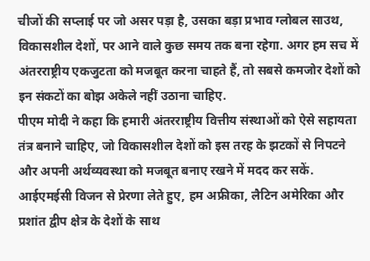चीजों की सप्लाई पर जो असर पड़ा है, उसका बड़ा प्रभाव ग्लोबल साउथ, विकासशील देशों, पर आने वाले कुछ समय तक बना रहेगा. अगर हम सच में अंतरराष्ट्रीय एकजुटता को मजबूत करना चाहते हैं, तो सबसे कमजोर देशों को इन संकटों का बोझ अकेले नहीं उठाना चाहिए.
पीएम मोदी ने कहा कि हमारी अंतरराष्ट्रीय वित्तीय संस्थाओं को ऐसे सहायता तंत्र बनाने चाहिए, जो विकासशील देशों को इस तरह के झटकों से निपटने और अपनी अर्थव्यवस्था को मजबूत बनाए रखने में मदद कर सकें. आईएमईसी विजन से प्रेरणा लेते हुए, हम अफ्रीका, लैटिन अमेरिका और प्रशांत द्वीप क्षेत्र के देशों के साथ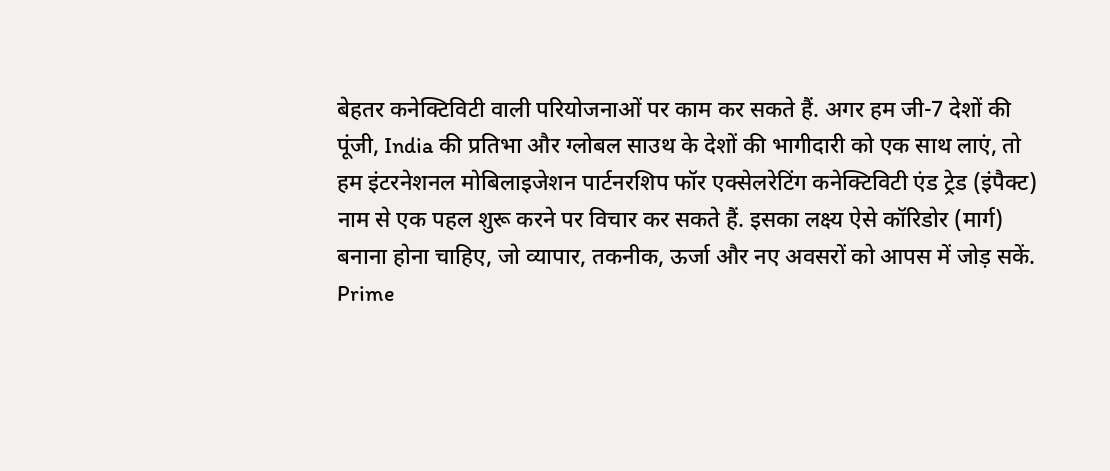बेहतर कनेक्टिविटी वाली परियोजनाओं पर काम कर सकते हैं. अगर हम जी-7 देशों की पूंजी, India की प्रतिभा और ग्लोबल साउथ के देशों की भागीदारी को एक साथ लाएं, तो हम इंटरनेशनल मोबिलाइजेशन पार्टनरशिप फॉर एक्सेलरेटिंग कनेक्टिविटी एंड ट्रेड (इंपैक्ट) नाम से एक पहल शुरू करने पर विचार कर सकते हैं. इसका लक्ष्य ऐसे कॉरिडोर (मार्ग) बनाना होना चाहिए, जो व्यापार, तकनीक, ऊर्जा और नए अवसरों को आपस में जोड़ सकें.
Prime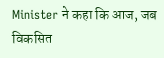Minister ने कहा कि आज, जब विकसित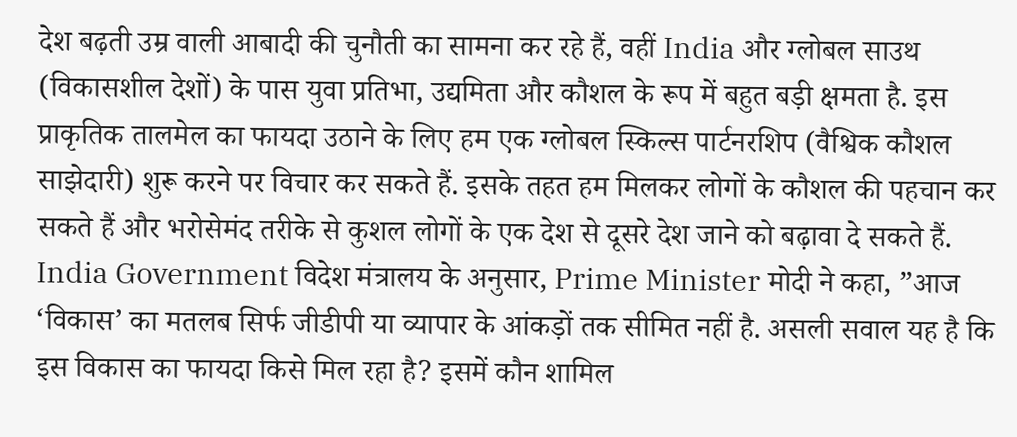देश बढ़ती उम्र वाली आबादी की चुनौती का सामना कर रहे हैं, वहीं India और ग्लोबल साउथ (विकासशील देशों) के पास युवा प्रतिभा, उद्यमिता और कौशल के रूप में बहुत बड़ी क्षमता है. इस प्राकृतिक तालमेल का फायदा उठाने के लिए हम एक ग्लोबल स्किल्स पार्टनरशिप (वैश्विक कौशल साझेदारी) शुरू करने पर विचार कर सकते हैं. इसके तहत हम मिलकर लोगों के कौशल की पहचान कर सकते हैं और भरोसेमंद तरीके से कुशल लोगों के एक देश से दूसरे देश जाने को बढ़ावा दे सकते हैं.
India Government विदेश मंत्रालय के अनुसार, Prime Minister मोदी ने कहा, ”आज ‘विकास’ का मतलब सिर्फ जीडीपी या व्यापार के आंकड़ों तक सीमित नहीं है. असली सवाल यह है कि इस विकास का फायदा किसे मिल रहा है? इसमें कौन शामिल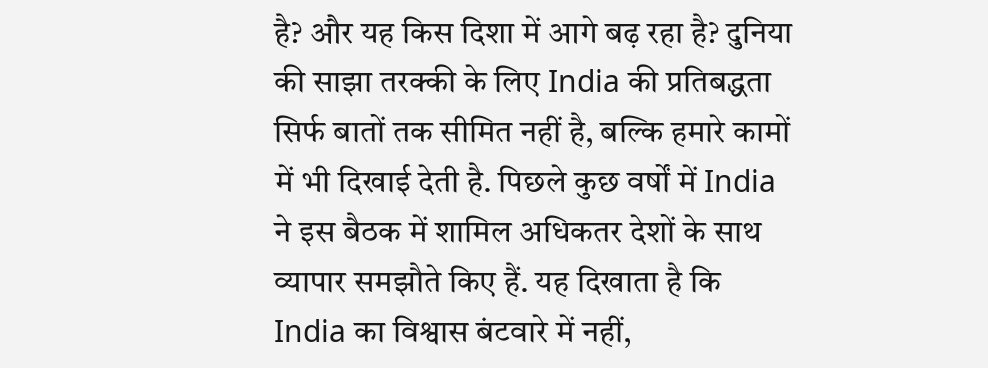है? और यह किस दिशा में आगे बढ़ रहा है? दुनिया की साझा तरक्की के लिए India की प्रतिबद्धता सिर्फ बातों तक सीमित नहीं है, बल्कि हमारे कामों में भी दिखाई देती है. पिछले कुछ वर्षों में India ने इस बैठक में शामिल अधिकतर देशों के साथ व्यापार समझौते किए हैं. यह दिखाता है कि India का विश्वास बंटवारे में नहीं,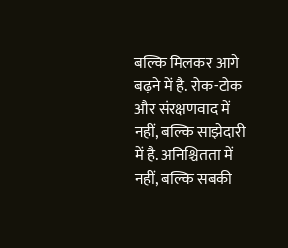बल्कि मिलकर आगे बढ़ने में है. रोक-टोक और संरक्षणवाद में नहीं, बल्कि साझेदारी में है. अनिश्चितता में नहीं, बल्कि सबकी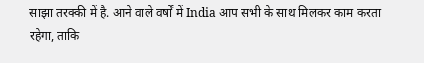साझा तरक्की में है. आने वाले वर्षों में India आप सभी के साथ मिलकर काम करता रहेगा, ताकि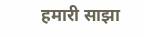हमारी साझा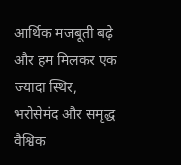आर्थिक मजबूती बढ़े और हम मिलकर एक ज्यादा स्थिर, भरोसेमंद और समृद्ध वैश्विक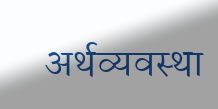अर्थव्यवस्था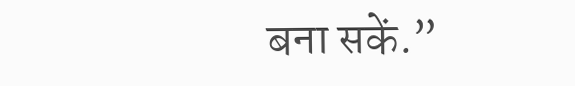बना सकें.”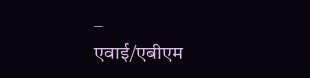–
एवाई/एबीएम